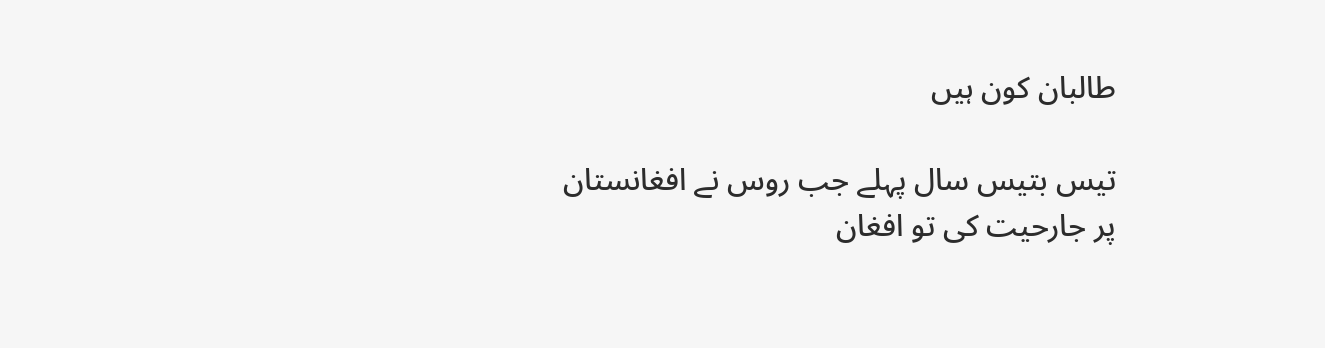طالبان کون ہیں

تیس بتیس سال پہلے جب روس نے افغانستان پر جارحیت کی تو افغان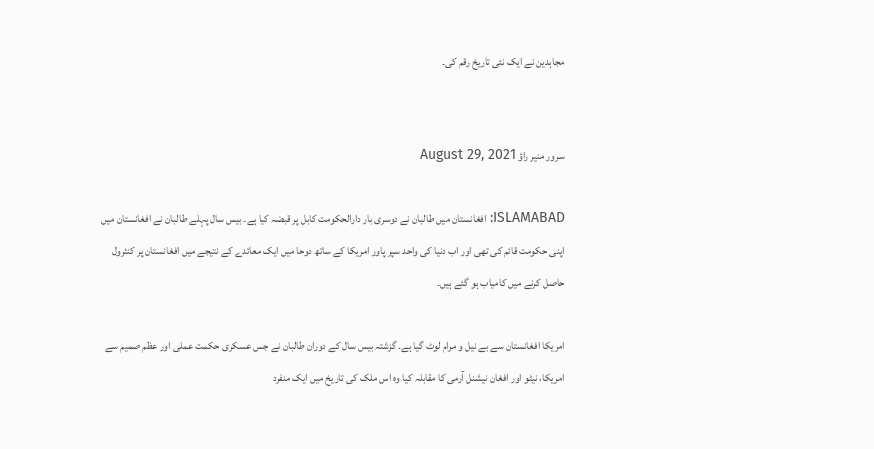مجاہدین نے ایک نئی تاریخ رقم کی۔


سرور منیر راؤ August 29, 2021

ISLAMABAD: افغانستان میں طالبان نے دوسری بار دارالحکومت کابل پر قبضہ کیا ہے۔ بیس سال پہلے طالبان نے افغانستان میں اپنی حکومت قائم کی تھی اور اب دنیا کی واحد سپر پاور امریکا کے ساتھ دوحا میں ایک معائدے کے نتیجے میں افغانستان پر کنٹرول حاصل کرنے میں کامیاب ہو گئے ہیں۔

امریکا افغانستان سے بے نیل و مرام لوٹ گیا ہے۔ گزشتہ بیس سال کے دوران طالبان نے جس عسکری حکمت عملی اور عظم صمیم سے امریکا، نیٹو اور افغان نیشنل آرمی کا مقابلہ کیا وہ اس ملک کی تاریخ میں ایک منفرد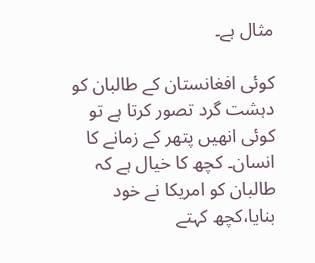مثال ہے۔

کوئی افغانستان کے طالبان کو دہشت گرد تصور کرتا ہے تو کوئی انھیں پتھر کے زمانے کا انسان۔ کچھ کا خیال ہے کہ طالبان کو امریکا نے خود بنایا،کچھ کہتے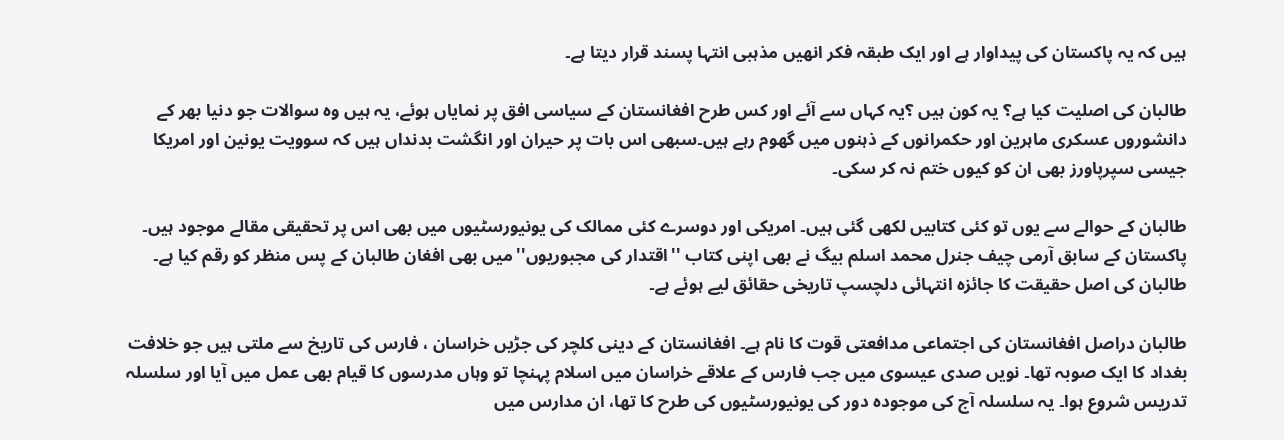ہیں کہ یہ پاکستان کی پیداوار ہے اور ایک طبقہ فکر انھیں مذہبی انتہا پسند قرار دیتا ہے۔

طالبان کی اصلیت کیا ہے؟ یہ کون ہیں ؟یہ کہاں سے آئے اور کس طرح افغانستان کے سیاسی افق پر نمایاں ہوئے، یہ ہیں وہ سوالات جو دنیا بھر کے دانشوروں عسکری ماہرین اور حکمرانوں کے ذہنوں میں گھوم رہے ہیں۔سبھی اس بات پر حیران اور انگشت بدنداں ہیں کہ سوویت یونین اور امریکا جیسی سپرپاورز بھی ان کو کیوں ختم نہ کر سکی۔

طالبان کے حوالے سے یوں تو کئی کتابیں لکھی گئی ہیں۔ امریکی اور دوسرے کئی ممالک کی یونیورسٹیوں میں بھی اس پر تحقیقی مقالے موجود ہیں۔ پاکستان کے سابق آرمی چیف جنرل محمد اسلم بیگ نے بھی اپنی کتاب ''اقتدار کی مجبوریوں''میں بھی افغان طالبان کے پس منظر کو رقم کیا ہے۔ طالبان کی اصل حقیقت کا جائزہ انتہائی دلچسپ تاریخی حقائق لیے ہوئے ہے۔

طالبان دراصل افغانستان کی اجتماعی مدافعتی قوت کا نام ہے۔ افغانستان کے دینی کلچر کی جڑیں خراسان ، فارس کی تاریخ سے ملتی ہیں جو خلافت بغداد کا ایک صوبہ تھا۔ نویں صدی عیسوی میں جب فارس کے علاقے خراسان میں اسلام پہنچا تو وہاں مدرسوں کا قیام بھی عمل میں آیا اور سلسلہ تدریس شروع ہوا۔ یہ سلسلہ آج کی موجودہ دور کی یونیورسٹیوں کی طرح کا تھا، ان مدارس میں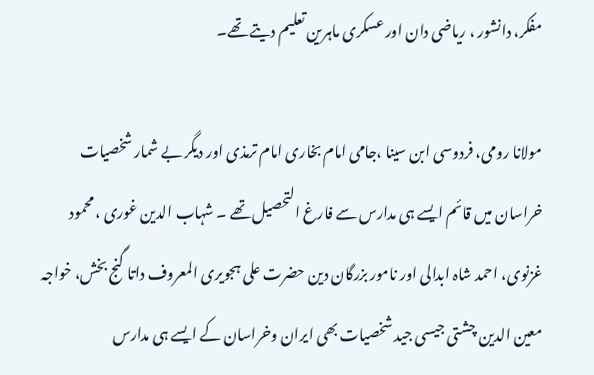مفکر، دانشور ، ریاضی دان اور عسکری ماہرین تعلیم دیتے تھے۔

مولانا رومی، فردوسی ابن سینا ،جامی امام بخاری امام ترمذی اور دیگر بے شمار شخصیات خراسان میں قائم ایسے ہی مدارس سے فارغ التحصیل تھے ۔ شہاب الدین غوری ، محمود غزنوی، احمد شاہ ابدالی اور نامور بزرگان دین حضرت علی ہجویری المعروف داتا گنج بخش، خواجہ معین الدین چشتی جیسی جید شخصیات بھی ایران وخراسان کے ایسے ہی مدارس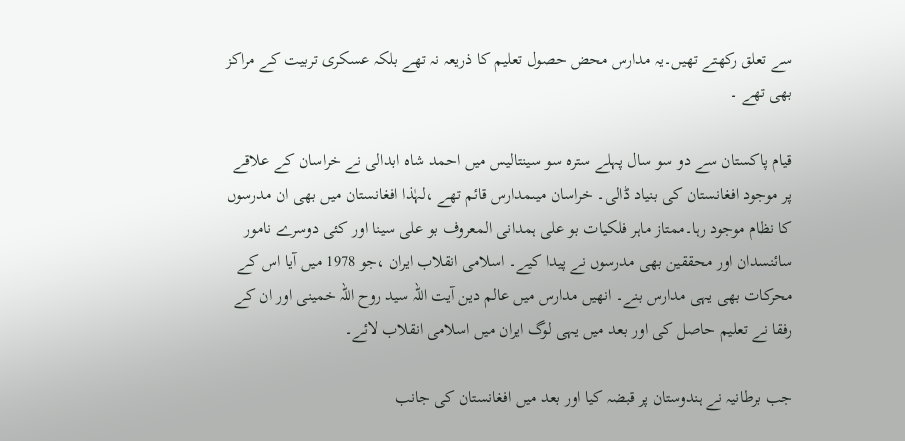سے تعلق رکھتے تھیں۔یہ مدارس محض حصول تعلیم کا ذریعہ نہ تھے بلکہ عسکری تربیت کے مراکز بھی تھے ۔

قیام پاکستان سے دو سو سال پہلے سترہ سو سینتالیس میں احمد شاہ ابدالی نے خراسان کے علاقے پر موجود افغانستان کی بنیاد ڈالی۔ خراسان میںمدارس قائم تھے ،لہٰذا افغانستان میں بھی ان مدرسوں کا نظام موجود رہا۔ممتاز ماہر فلکیات بو علی ہمدانی المعروف بو علی سینا اور کئی دوسرے نامور سائنسدان اور محققین بھی مدرسوں نے پیدا کیے۔ اسلامی انقلاب ایران ،جو 1978 میں آیا اس کے محرکات بھی یہی مدارس بنے۔ انھیں مدارس میں عالم دین آیت اللہ سید روح اللہ خمینی اور ان کے رفقا نے تعلیم حاصل کی اور بعد میں یہی لوگ ایران میں اسلامی انقلاب لائے۔

جب برطانیہ نے ہندوستان پر قبضہ کیا اور بعد میں افغانستان کی جانب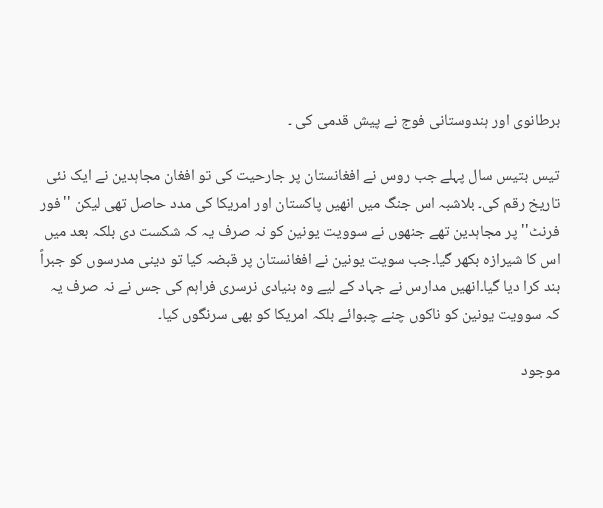برطانوی اور ہندوستانی فوج نے پیش قدمی کی ۔

تیس بتیس سال پہلے جب روس نے افغانستان پر جارحیت کی تو افغان مجاہدین نے ایک نئی تاریخ رقم کی۔ بلاشبہ اس جنگ میں انھیں پاکستان اور امریکا کی مدد حاصل تھی لیکن ''فور فرنٹ'' پر مجاہدین تھے جنھوں نے سوویت یونین کو نہ صرف یہ کہ شکست دی بلکہ بعد میں اس کا شیرازہ بکھر گیا۔جب سویت یونین نے افغانستان پر قبضہ کیا تو دینی مدرسوں کو جبراً بند کرا دیا گیا۔انھیں مدارس نے جہاد کے لیے وہ بنیادی نرسری فراہم کی جس نے نہ صرف یہ کہ سوویت یونین کو ناکوں چنے چبوائے بلکہ امریکا کو بھی سرنگوں کیا۔

موجود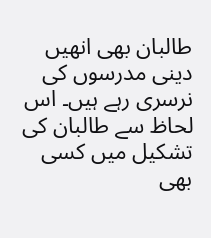طالبان بھی انھیں دینی مدرسوں کی نرسری رہے ہیں۔ اس لحاظ سے طالبان کی تشکیل میں کسی بھی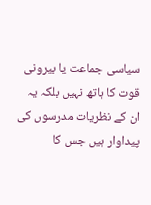سیاسی جماعت یا بیرونی قوت کا ہاتھ نہیں بلکہ یہ ان کے نظریات مدرسوں کی پیداوار ہیں جس کا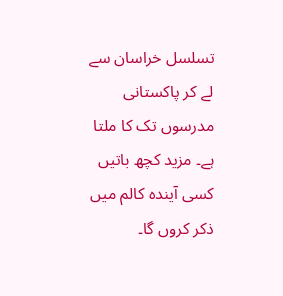تسلسل خراسان سے لے کر پاکستانی مدرسوں تک کا ملتا ہے۔ مزید کچھ باتیں کسی آیندہ کالم میں ذکر کروں گا۔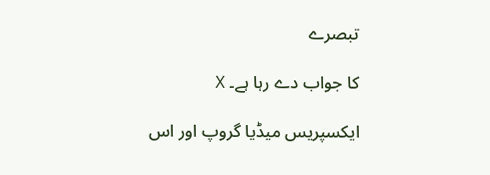تبصرے

کا جواب دے رہا ہے۔ X

ایکسپریس میڈیا گروپ اور اس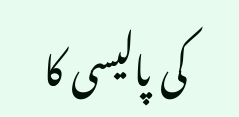کی پالیسی کا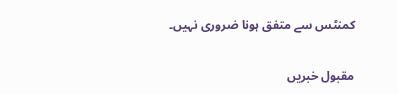کمنٹس سے متفق ہونا ضروری نہیں۔

مقبول خبریں